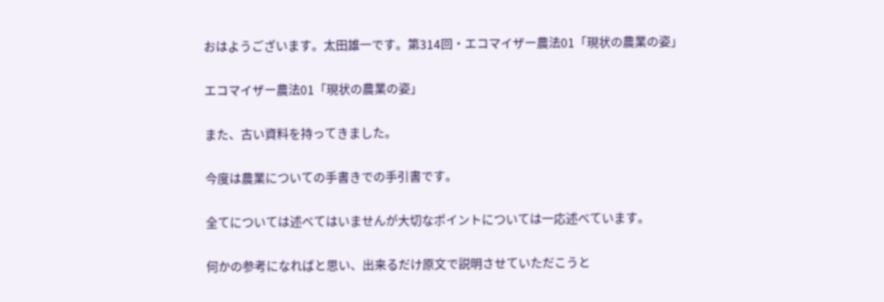おはようございます。太田雄一です。第314回・エコマイザー農法01「現状の農業の姿」

エコマイザー農法01「現状の農業の姿」

また、古い資料を持ってきました。

今度は農業についての手書きでの手引書です。

全てについては述べてはいませんが大切なポイントについては一応述べています。

何かの参考になればと思い、出来るだけ原文で説明させていただこうと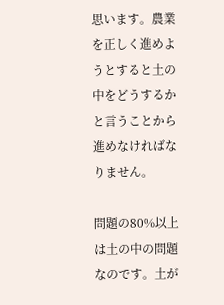思います。農業を正しく進めようとすると土の中をどうするかと言うことから進めなければなりません。

問題の80%以上は土の中の問題なのです。土が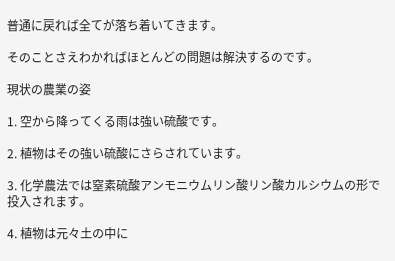普通に戻れば全てが落ち着いてきます。

そのことさえわかればほとんどの問題は解決するのです。

現状の農業の姿

1. 空から降ってくる雨は強い硫酸です。

2. 植物はその強い硫酸にさらされています。

3. 化学農法では窒素硫酸アンモニウムリン酸リン酸カルシウムの形で投入されます。

4. 植物は元々土の中に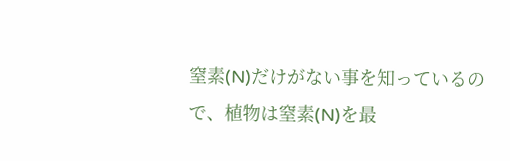窒素(N)だけがない事を知っているので、植物は窒素(N)を最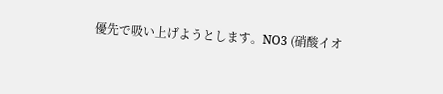優先で吸い上げようとします。NO3 (硝酸イオ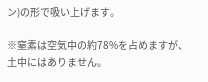ン)の形で吸い上げます。

※窒素は空気中の約78%を占めますが、土中にはありません。